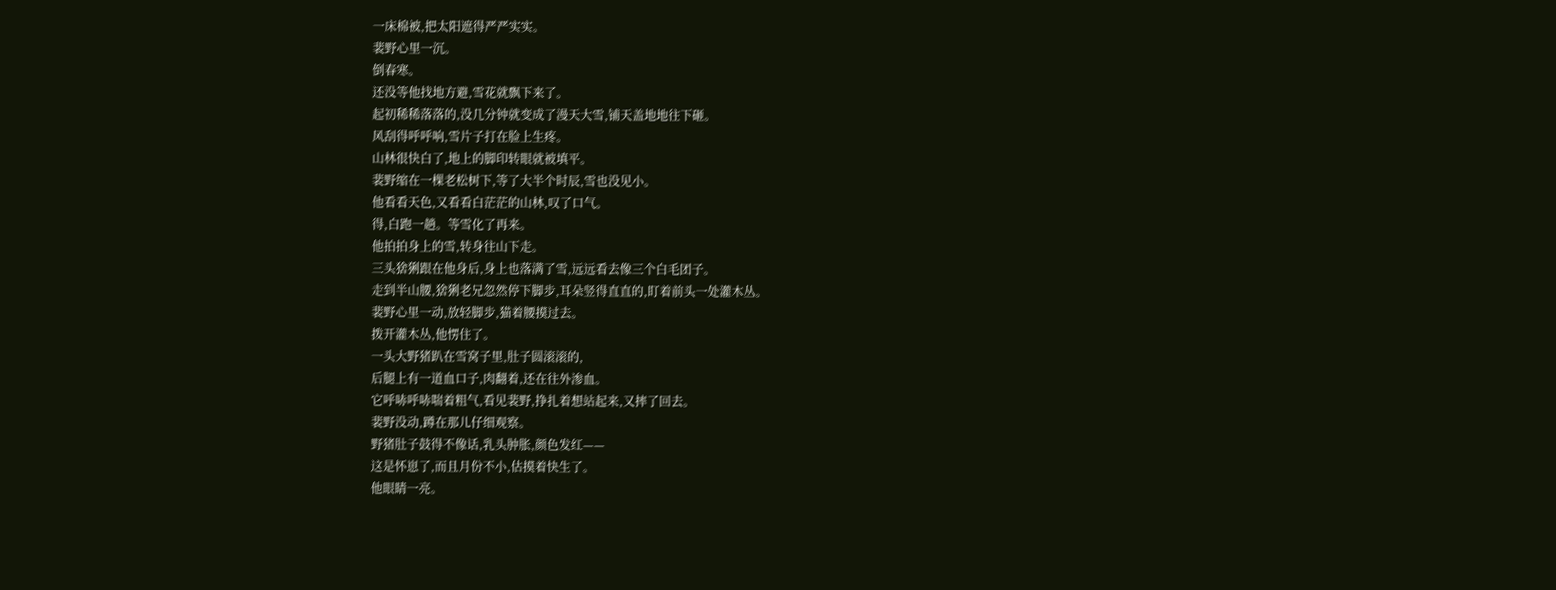一床棉被,把太阳遮得严严实实。
裴野心里一沉。
倒春寒。
还没等他找地方避,雪花就飘下来了。
起初稀稀落落的,没几分钟就变成了漫天大雪,铺天盖地地往下砸。
风刮得呼呼响,雪片子打在脸上生疼。
山林很快白了,地上的脚印转眼就被填平。
裴野缩在一棵老松树下,等了大半个时辰,雪也没见小。
他看看天色,又看看白茫茫的山林,叹了口气。
得,白跑一趟。等雪化了再来。
他拍拍身上的雪,转身往山下走。
三头猞猁跟在他身后,身上也落满了雪,远远看去像三个白毛团子。
走到半山腰,猞猁老兄忽然停下脚步,耳朵竖得直直的,盯着前头一处灌木丛。
裴野心里一动,放轻脚步,猫着腰摸过去。
拨开灌木丛,他愣住了。
一头大野猪趴在雪窝子里,肚子圆滚滚的,
后腿上有一道血口子,肉翻着,还在往外渗血。
它呼哧呼哧喘着粗气,看见裴野,挣扎着想站起来,又摔了回去。
裴野没动,蹲在那儿仔细观察。
野猪肚子鼓得不像话,乳头肿胀,颜色发红——
这是怀崽了,而且月份不小,估摸着快生了。
他眼睛一亮。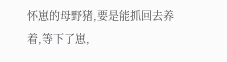怀崽的母野猪,要是能抓回去养着,等下了崽,